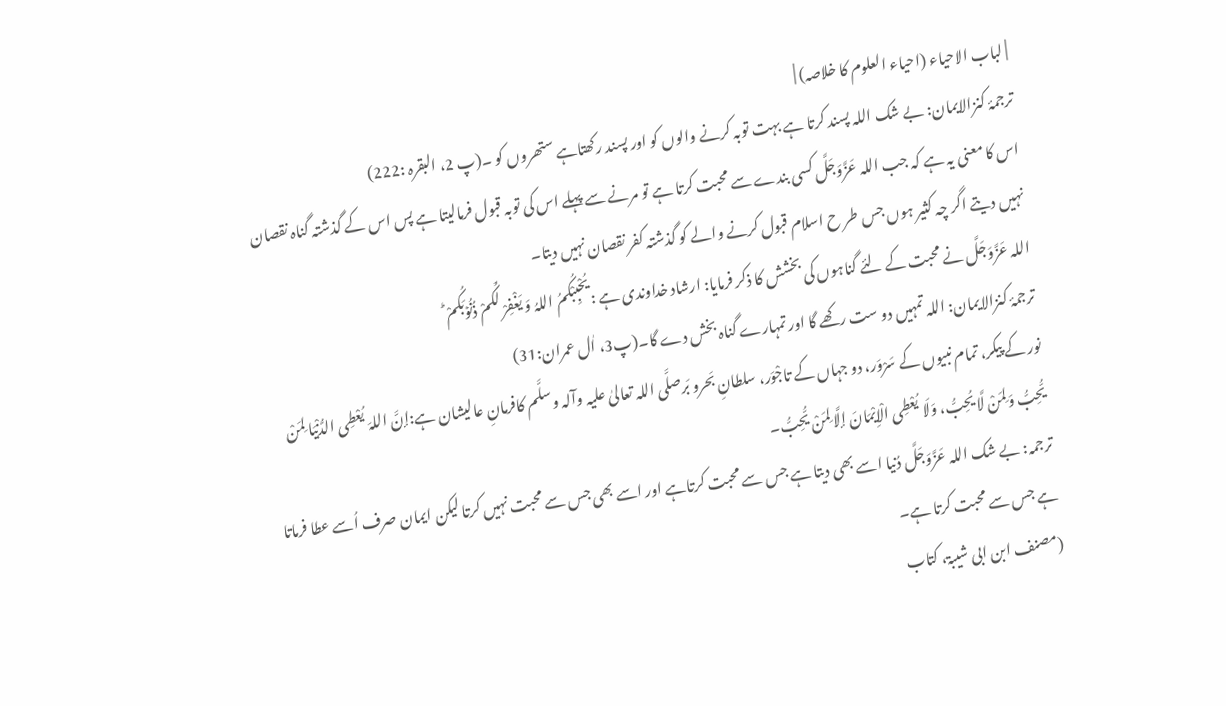| لباب الاحیاء (احیاء العلوم کا خلاصہ) |
ترجمۂ کنزالایمان: بے شک اللہ پسند کرتا ہے بہت توبہ کرنے والوں کو اور پسند رکھتاہے ستھروں کو ۔(پ 2، البقرہ :222)
اس کا معنی یہ ہے کہ جب اللہ عَزَّوَجَلَّ کسی بندے سے محبت کرتا ہے تو مرنے سے پہلے اس کی توبہ قبول فرمالیتا ہے پس اس کے گذشتہ گناہ نقصان نہیں دیتے اگر چہ کثیر ہوں جس طر ح اسلام قبول کرنے والے کو گذشتہ کفر نقصان نہیں دیتا۔
اللہ عَزَّوَجَلَّ نے محبت کے لئے گناہوں کی بخشش کا ذکر فرمایا: ارشاد خداوندی ہے :یُحْبِبْکُمُ اللہُ وَ یَغْفِرْ لَکُمْ ذُنُوۡبَکُمْ ؕ
ترجمۂ کنزالایمان: اللہ تمہیں دو ست رکھے گا اور تمہارے گناہ بخش دے گا۔(پ3، اٰل عمران:31)
نور کے پیکر، تمام نبیوں کے سَرْوَر، دو جہاں کے تاجْوَر، سلطانِ بَحرو بَرصلَّی اللہ تعالیٰ علیہ وآلہ وسلَّم کافرمانِ عالیشان ہے:إنَّ اللہَ یُعْطِی الدُّنْیَا لِمَنْ یُّحِبُّ وَلِمَنْ لَّا یُحِبُّ، وَلَا یُعْطِی الْاِیْمَانَ إلَّا لِمَنْ یُّحِبُّ۔
ترجمہ: بے شک اللہ عَزَّوَجَلَّ دُنیا اسے بھی دیتا ہے جس سے محبت کرتاہے اور اسے بھی جس سے محبت نہیں کرتا لیکن ایمان صرف اُسے عطا فرماتا ہے جس سے محبت کرتا ہے۔
(مصنف ابن ابی شیبۃ، کتاب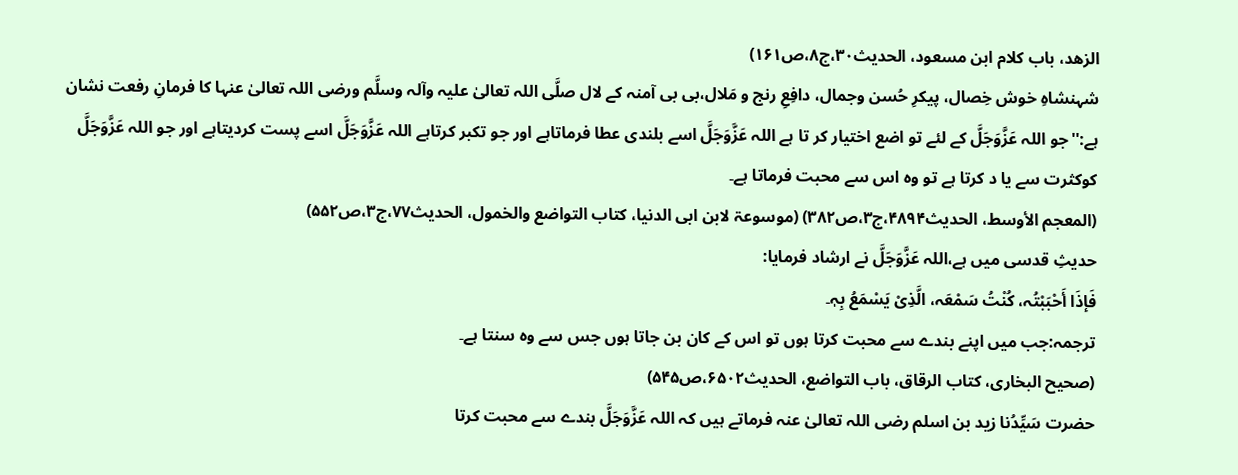الزھد، باب کلام ابن مسعود، الحدیث۳۰،ج۸،ص۱۶۱)
شہنشاہِ خوش خِصال، پیکرِ حُسن وجمال، دافِعِ رنج و مَلال،بی بی آمنہ کے لال صلَّی اللہ تعالیٰ علیہ وآلہ وسلَّم ورضی اللہ تعالیٰ عنہا کا فرمانِ رفعت نشان ہے:''جو اللہ عَزَّوَجَلَّ کے لئے تو اضع اختیار کر تا ہے اللہ عَزَّوَجَلَّ اسے بلندی عطا فرماتاہے اور جو تکبر کرتاہے اللہ عَزَّوَجَلَّ اسے پست کردیتاہے اور جو اللہ عَزَّوَجَلَّ کوکثرت سے یا د کرتا ہے تو وہ اس سے محبت فرماتا ہے۔
(المعجم الأوسط، الحدیث۴۸۹۴،ج۳،ص۳۸۲) (موسوعۃ لابن ابی الدنیا، کتاب التواضع والخمول، الحدیث۷۷،ج۳،ص۵۵۲)
حدیثِ قدسی میں ہے،اللہ عَزَّوَجَلَّ نے ارشاد فرمایا:
فَإذَا أَحْبَبْتُہ، کُنْتُ سَمْعَہ، الَّذِیْ یَسْمَعُ بِہٖ۔
ترجمہ:جب میں اپنے بندے سے محبت کرتا ہوں تو اس کے کان بن جاتا ہوں جس سے وہ سنتا ہے۔
(صحیح البخاری، کتاب الرقاق، باب التواضع، الحدیث۶۵۰۲،ص۵۴۵)
حضرت سَیِّدُنا زید بن اسلم رضی اللہ تعالیٰ عنہ فرماتے ہیں کہ اللہ عَزَّوَجَلَّ بندے سے محبت کرتا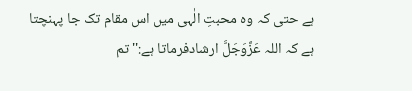ہے حتی کہ وہ محبتِ الٰہی میں اس مقام تک جا پہنچتا ہے کہ اللہ عَزَّوَجَلَّ ارشادفرماتا ہے:'' تم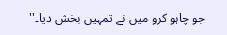جو چاہو کرو میں نے تمہیں بخش دیا۔''